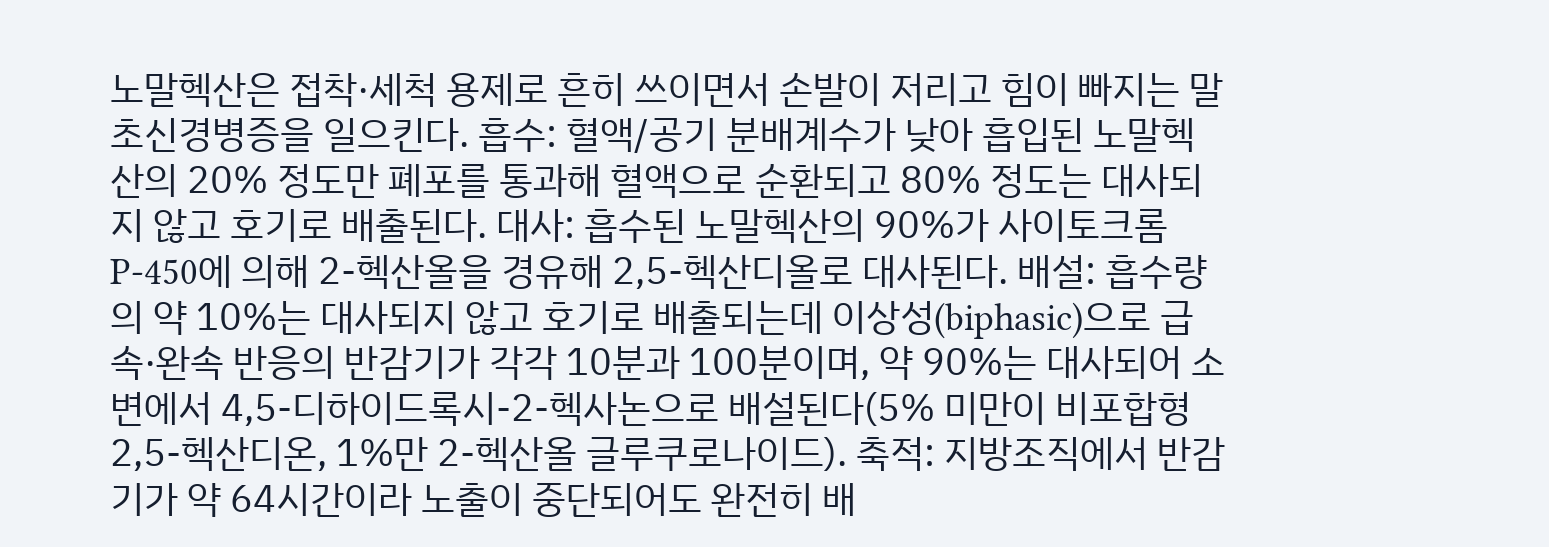노말헥산은 접착·세척 용제로 흔히 쓰이면서 손발이 저리고 힘이 빠지는 말초신경병증을 일으킨다. 흡수: 혈액/공기 분배계수가 낮아 흡입된 노말헥산의 20% 정도만 폐포를 통과해 혈액으로 순환되고 80% 정도는 대사되지 않고 호기로 배출된다. 대사: 흡수된 노말헥산의 90%가 사이토크롬 P-450에 의해 2-헥산올을 경유해 2,5-헥산디올로 대사된다. 배설: 흡수량의 약 10%는 대사되지 않고 호기로 배출되는데 이상성(biphasic)으로 급속·완속 반응의 반감기가 각각 10분과 100분이며, 약 90%는 대사되어 소변에서 4,5-디하이드록시-2-헥사논으로 배설된다(5% 미만이 비포합형 2,5-헥산디온, 1%만 2-헥산올 글루쿠로나이드). 축적: 지방조직에서 반감기가 약 64시간이라 노출이 중단되어도 완전히 배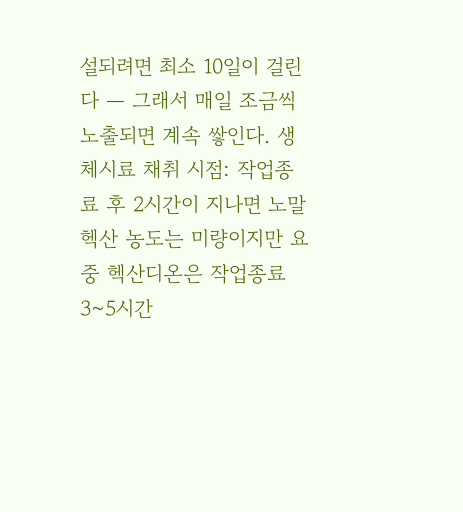설되려면 최소 10일이 걸린다 — 그래서 매일 조금씩 노출되면 계속 쌓인다. 생체시료 채취 시점: 작업종료 후 2시간이 지나면 노말헥산 농도는 미량이지만 요중 헥산디온은 작업종료 3~5시간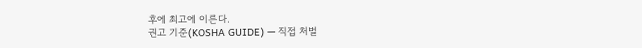후에 최고에 이른다.
권고 기준(KOSHA GUIDE) — 직접 처벌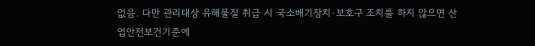없음. 다만 관리대상 유해물질 취급 시 국소배기장치·보호구 조치를 하지 않으면 산업안전보건기준에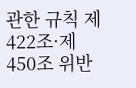관한 규칙 제422조·제450조 위반